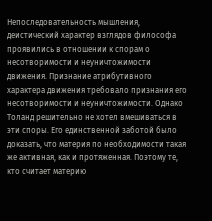Непоследовательность мышления, деистический характер взглядов философа проявились в отношении к спорам о несотворимости и неуничтожимости движения. Признание атрибутивного характера движения требовало признания его несотворимости и неуничтожимости. Однако Толанд решительно не хотел вмешиваться в эти споры. Его единственной заботой было доказать, что материя по необходимости такая же активная, как и протяженная. Поэтому те, кто считает материю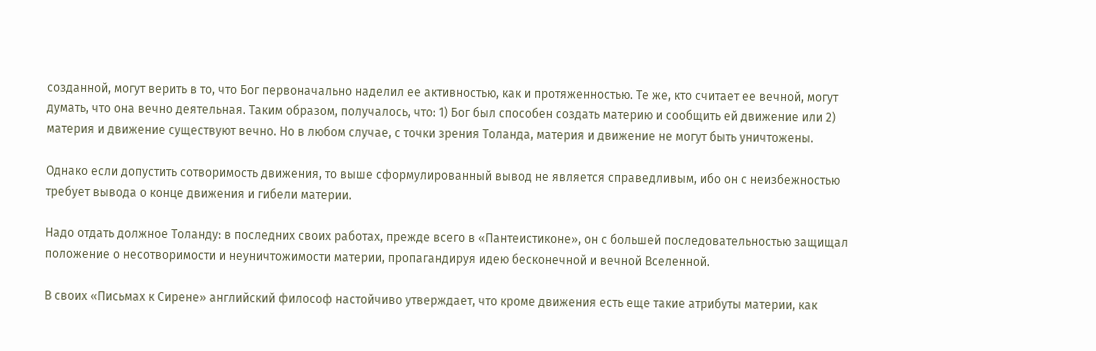созданной, могут верить в то, что Бог первоначально наделил ее активностью, как и протяженностью. Те же, кто считает ее вечной, могут думать, что она вечно деятельная. Таким образом, получалось, что: 1) Бог был способен создать материю и сообщить ей движение или 2) материя и движение существуют вечно. Но в любом случае, с точки зрения Толанда, материя и движение не могут быть уничтожены.

Однако если допустить сотворимость движения, то выше сформулированный вывод не является справедливым, ибо он с неизбежностью требует вывода о конце движения и гибели материи.

Надо отдать должное Толанду: в последних своих работах, прежде всего в «Пантеистиконе», он с большей последовательностью защищал положение о несотворимости и неуничтожимости материи, пропагандируя идею бесконечной и вечной Вселенной.

В своих «Письмах к Сирене» английский философ настойчиво утверждает, что кроме движения есть еще такие атрибуты материи, как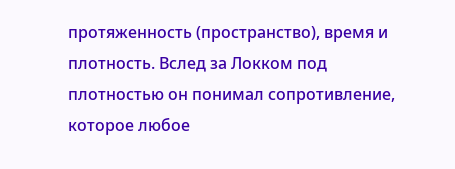протяженность (пространство), время и плотность. Вслед за Локком под плотностью он понимал сопротивление, которое любое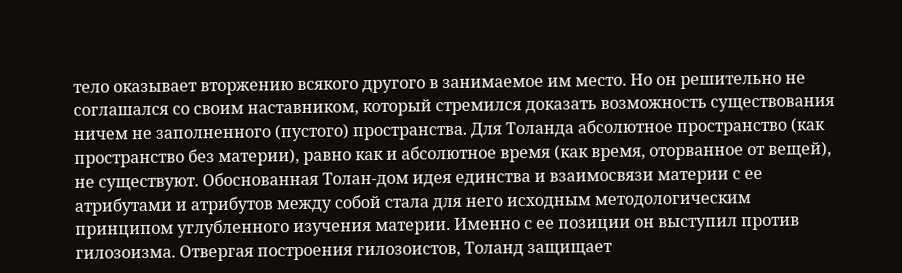тело оказывает вторжению всякого другого в занимаемое им место. Но он решительно не соглашался со своим наставником, который стремился доказать возможность существования ничем не заполненного (пустого) пространства. Для Толанда абсолютное пространство (как пространство без материи), равно как и абсолютное время (как время, оторванное от вещей), не существуют. Обоснованная Толан-дом идея единства и взаимосвязи материи с ее атрибутами и атрибутов между собой стала для него исходным методологическим принципом углубленного изучения материи. Именно с ее позиции он выступил против гилозоизма. Отвергая построения гилозоистов, Толанд защищает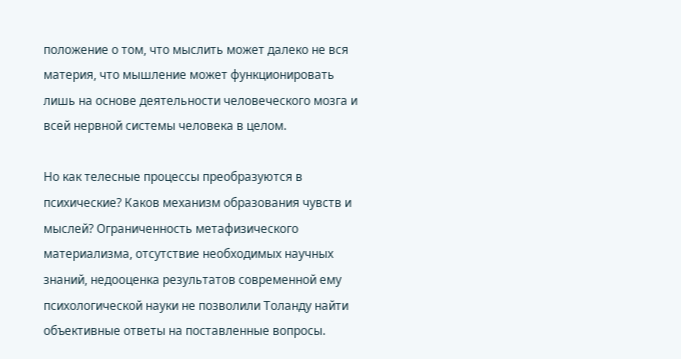положение о том, что мыслить может далеко не вся материя, что мышление может функционировать лишь на основе деятельности человеческого мозга и всей нервной системы человека в целом.

Но как телесные процессы преобразуются в психические? Каков механизм образования чувств и мыслей? Ограниченность метафизического материализма, отсутствие необходимых научных знаний, недооценка результатов современной ему психологической науки не позволили Толанду найти объективные ответы на поставленные вопросы.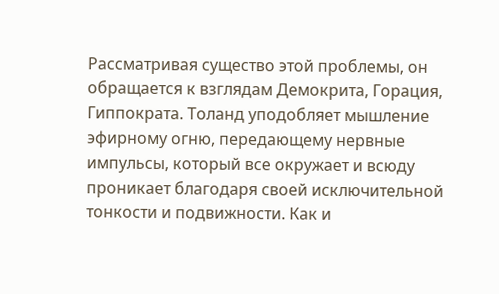Рассматривая существо этой проблемы, он обращается к взглядам Демокрита, Горация, Гиппократа. Толанд уподобляет мышление эфирному огню, передающему нервные импульсы, который все окружает и всюду проникает благодаря своей исключительной тонкости и подвижности. Как и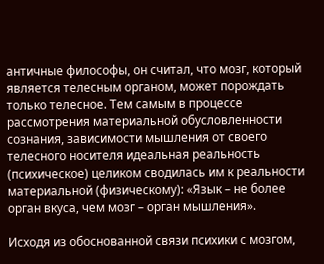античные философы, он считал, что мозг, который является телесным органом, может порождать только телесное. Тем самым в процессе рассмотрения материальной обусловленности сознания, зависимости мышления от своего телесного носителя идеальная реальность (психическое) целиком сводилась им к реальности материальной (физическому): «Язык – не более орган вкуса, чем мозг – орган мышления».

Исходя из обоснованной связи психики с мозгом,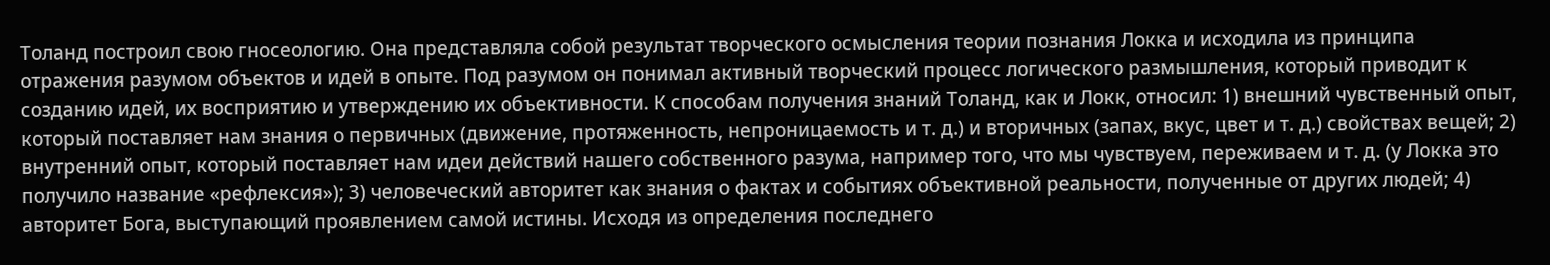Толанд построил свою гносеологию. Она представляла собой результат творческого осмысления теории познания Локка и исходила из принципа отражения разумом объектов и идей в опыте. Под разумом он понимал активный творческий процесс логического размышления, который приводит к созданию идей, их восприятию и утверждению их объективности. К способам получения знаний Толанд, как и Локк, относил: 1) внешний чувственный опыт, который поставляет нам знания о первичных (движение, протяженность, непроницаемость и т. д.) и вторичных (запах, вкус, цвет и т. д.) свойствах вещей; 2) внутренний опыт, который поставляет нам идеи действий нашего собственного разума, например того, что мы чувствуем, переживаем и т. д. (у Локка это получило название «рефлексия»); 3) человеческий авторитет как знания о фактах и событиях объективной реальности, полученные от других людей; 4) авторитет Бога, выступающий проявлением самой истины. Исходя из определения последнего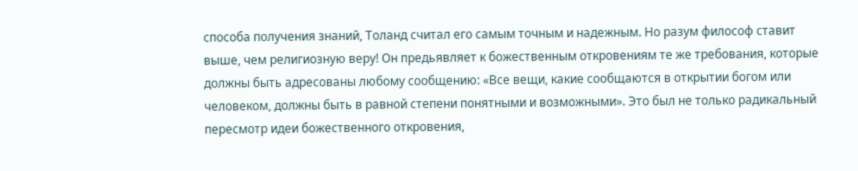способа получения знаний, Толанд считал его самым точным и надежным. Но разум философ ставит выше, чем религиозную веру! Он предьявляет к божественным откровениям те же требования, которые должны быть адресованы любому сообщению: «Все вещи, какие сообщаются в открытии богом или человеком, должны быть в равной степени понятными и возможными». Это был не только радикальный пересмотр идеи божественного откровения,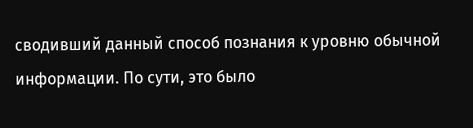сводивший данный способ познания к уровню обычной информации. По сути, это было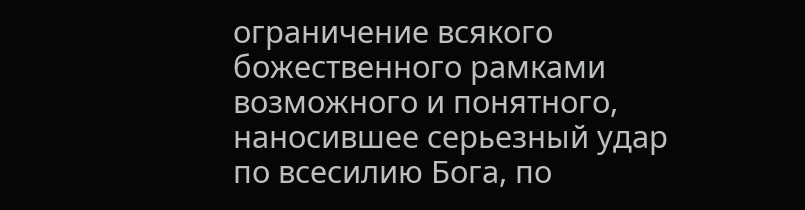ограничение всякого божественного рамками возможного и понятного, наносившее серьезный удар по всесилию Бога, по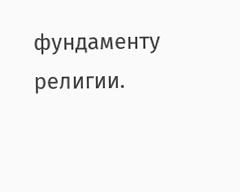фундаменту религии.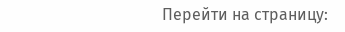Перейти на страницу: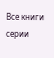Все книги серии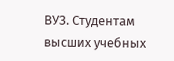ВУЗ. Студентам высших учебных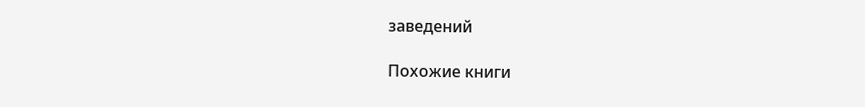заведений

Похожие книги